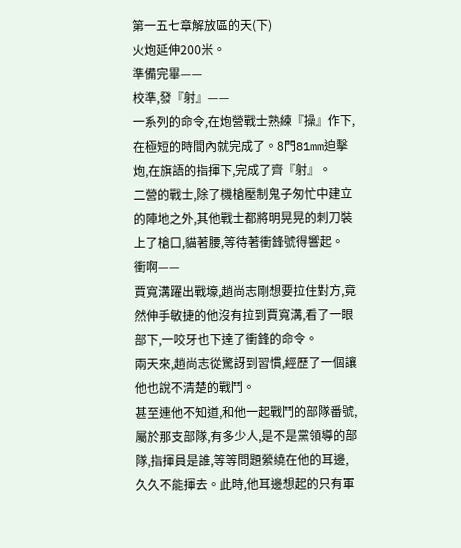第一五七章解放區的天(下)
火炮延伸200米。
準備完畢——
校準,發『射』——
一系列的命令,在炮營戰士熟練『操』作下,在極短的時間內就完成了。8門81mm迫擊炮,在旗語的指揮下,完成了齊『射』。
二營的戰士,除了機槍壓制鬼子匆忙中建立的陣地之外,其他戰士都將明晃晃的刺刀裝上了槍口,貓著腰,等待著衝鋒號得響起。
衝啊——
賈寬溝躍出戰壕,趙尚志剛想要拉住對方,竟然伸手敏捷的他沒有拉到賈寬溝,看了一眼部下,一咬牙也下達了衝鋒的命令。
兩天來,趙尚志從驚訝到習慣,經歷了一個讓他也說不清楚的戰鬥。
甚至連他不知道,和他一起戰鬥的部隊番號,屬於那支部隊,有多少人,是不是黨領導的部隊,指揮員是誰,等等問題縈繞在他的耳邊,久久不能揮去。此時,他耳邊想起的只有軍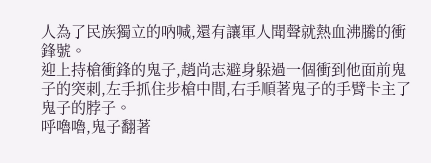人為了民族獨立的吶喊,還有讓軍人聞聲就熱血沸騰的衝鋒號。
迎上持槍衝鋒的鬼子,趙尚志避身躲過一個衝到他面前鬼子的突刺,左手抓住步槍中間,右手順著鬼子的手臂卡主了鬼子的脖子。
呼嚕嚕,鬼子翻著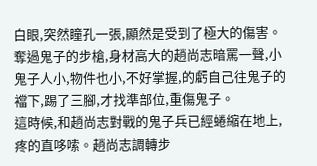白眼,突然瞳孔一張,顯然是受到了極大的傷害。
奪過鬼子的步槍,身材高大的趙尚志暗罵一聲,小鬼子人小,物件也小,不好掌握,的虧自己往鬼子的襠下,踢了三腳,才找準部位,重傷鬼子。
這時候,和趙尚志對戰的鬼子兵已經蜷縮在地上,疼的直哆嗦。趙尚志調轉步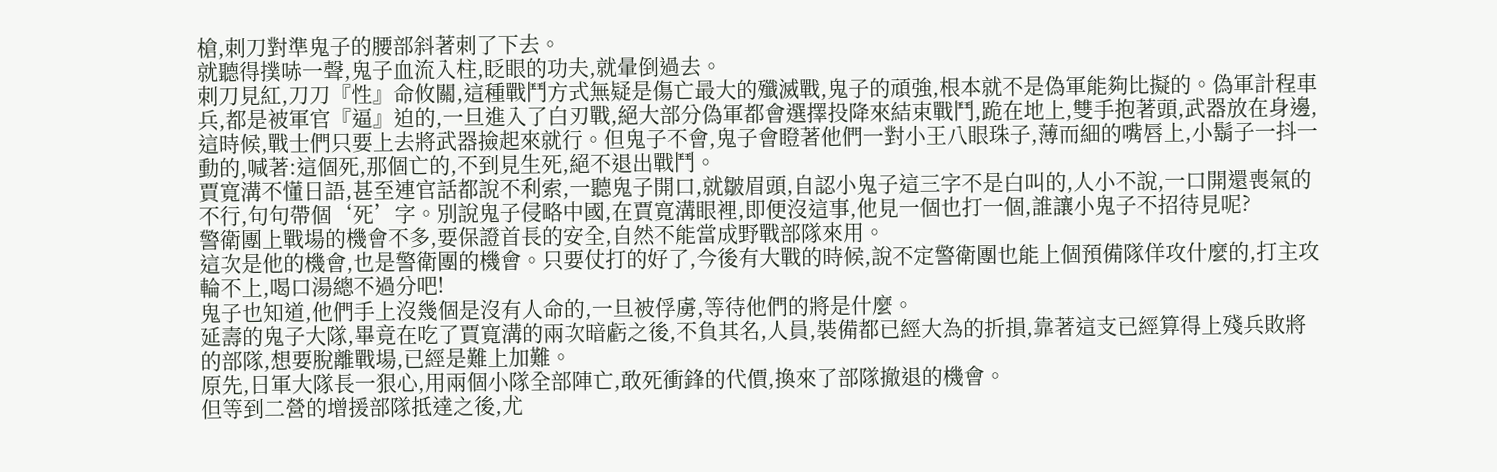槍,刺刀對準鬼子的腰部斜著刺了下去。
就聽得撲哧一聲,鬼子血流入柱,眨眼的功夫,就暈倒過去。
刺刀見紅,刀刀『性』命攸關,這種戰鬥方式無疑是傷亡最大的殲滅戰,鬼子的頑強,根本就不是偽軍能夠比擬的。偽軍計程車兵,都是被軍官『逼』迫的,一旦進入了白刃戰,絕大部分偽軍都會選擇投降來結束戰鬥,跪在地上,雙手抱著頭,武器放在身邊,這時候,戰士們只要上去將武器撿起來就行。但鬼子不會,鬼子會瞪著他們一對小王八眼珠子,薄而細的嘴唇上,小鬍子一抖一動的,喊著:這個死,那個亡的,不到見生死,絕不退出戰鬥。
賈寬溝不懂日語,甚至連官話都說不利索,一聽鬼子開口,就皺眉頭,自認小鬼子這三字不是白叫的,人小不說,一口開還喪氣的不行,句句帶個‘死’字。別說鬼子侵略中國,在賈寬溝眼裡,即便沒這事,他見一個也打一個,誰讓小鬼子不招待見呢?
警衛團上戰場的機會不多,要保證首長的安全,自然不能當成野戰部隊來用。
這次是他的機會,也是警衛團的機會。只要仗打的好了,今後有大戰的時候,說不定警衛團也能上個預備隊佯攻什麼的,打主攻輪不上,喝口湯總不過分吧!
鬼子也知道,他們手上沒幾個是沒有人命的,一旦被俘虜,等待他們的將是什麼。
延壽的鬼子大隊,畢竟在吃了賈寬溝的兩次暗虧之後,不負其名,人員,裝備都已經大為的折損,靠著這支已經算得上殘兵敗將的部隊,想要脫離戰場,已經是難上加難。
原先,日軍大隊長一狠心,用兩個小隊全部陣亡,敢死衝鋒的代價,換來了部隊撤退的機會。
但等到二營的增援部隊抵達之後,尤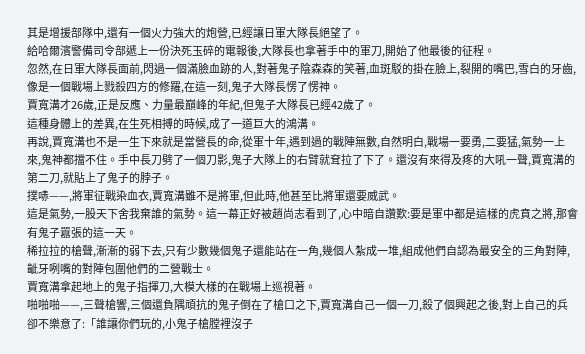其是增援部隊中,還有一個火力強大的炮營,已經讓日軍大隊長絕望了。
給哈爾濱警備司令部遞上一份決死玉碎的電報後,大隊長也拿著手中的軍刀,開始了他最後的征程。
忽然,在日軍大隊長面前,閃過一個滿臉血跡的人,對著鬼子陰森森的笑著,血斑駁的掛在臉上,裂開的嘴巴,雪白的牙齒,像是一個戰場上戮殺四方的修羅,在這一刻,鬼子大隊長愣了愣神。
賈寬溝才26歲,正是反應、力量最巔峰的年紀,但鬼子大隊長已經42歲了。
這種身體上的差異,在生死相搏的時候,成了一道巨大的鴻溝。
再說,賈寬溝也不是一生下來就是當營長的命,從軍十年,遇到過的戰陣無數,自然明白,戰場一要勇,二要猛,氣勢一上來,鬼神都擋不住。手中長刀劈了一個刀影,鬼子大隊上的右臂就耷拉了下了。還沒有來得及疼的大吼一聲,賈寬溝的第二刀,就貼上了鬼子的脖子。
撲哧——,將軍征戰染血衣,賈寬溝雖不是將軍,但此時,他甚至比將軍還要威武。
這是氣勢,一股天下舍我棄誰的氣勢。這一幕正好被趙尚志看到了,心中暗自讚歎:要是軍中都是這樣的虎賁之將,那會有鬼子囂張的這一天。
稀拉拉的槍聲,漸漸的弱下去,只有少數幾個鬼子還能站在一角,幾個人紮成一堆,組成他們自認為最安全的三角對陣,齜牙咧嘴的對陣包圍他們的二營戰士。
賈寬溝拿起地上的鬼子指揮刀,大模大樣的在戰場上巡視著。
啪啪啪——,三聲槍響,三個還負隅頑抗的鬼子倒在了槍口之下,賈寬溝自己一個一刀,殺了個興起之後,對上自己的兵卻不樂意了:「誰讓你們玩的,小鬼子槍膛裡沒子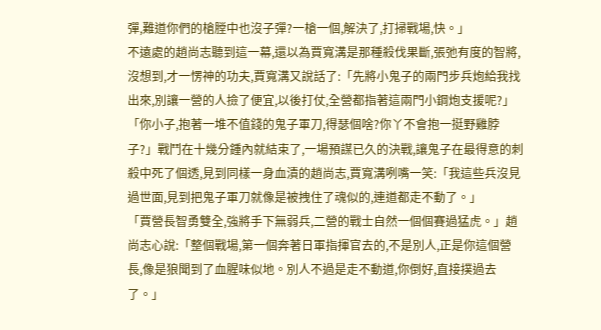彈,難道你們的槍膛中也沒子彈?一槍一個,解決了,打掃戰場,快。」
不遠處的趙尚志聽到這一幕,還以為賈寬溝是那種殺伐果斷,張弛有度的智將,沒想到,才一愣神的功夫,賈寬溝又說話了:「先將小鬼子的兩門步兵炮給我找出來,別讓一營的人撿了便宜,以後打仗,全營都指著這兩門小鋼炮支援呢?」
「你小子,抱著一堆不值錢的鬼子軍刀,得瑟個啥?你丫不會抱一挺野雞脖子?」戰鬥在十幾分鍾內就結束了,一場預謀已久的決戰,讓鬼子在最得意的刺殺中死了個透,見到同樣一身血漬的趙尚志,賈寬溝咧嘴一笑:「我這些兵沒見過世面,見到把鬼子軍刀就像是被拽住了魂似的,連道都走不動了。」
「賈營長智勇雙全,強將手下無弱兵,二營的戰士自然一個個賽過猛虎。」趙尚志心說:「整個戰場,第一個奔著日軍指揮官去的,不是別人,正是你這個營長,像是狼聞到了血腥味似地。別人不過是走不動道,你倒好,直接撲過去了。」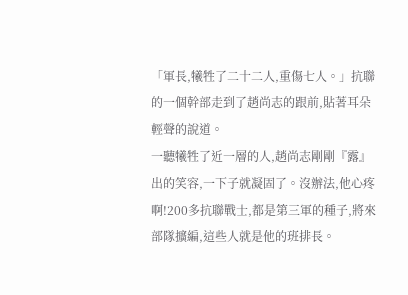「軍長,犧牲了二十二人,重傷七人。」抗聯的一個幹部走到了趙尚志的跟前,貼著耳朵輕聲的說道。
一聽犧牲了近一層的人,趙尚志剛剛『露』出的笑容,一下子就凝固了。沒辦法,他心疼啊!200多抗聯戰士,都是第三軍的種子,將來部隊擴編,這些人就是他的班排長。